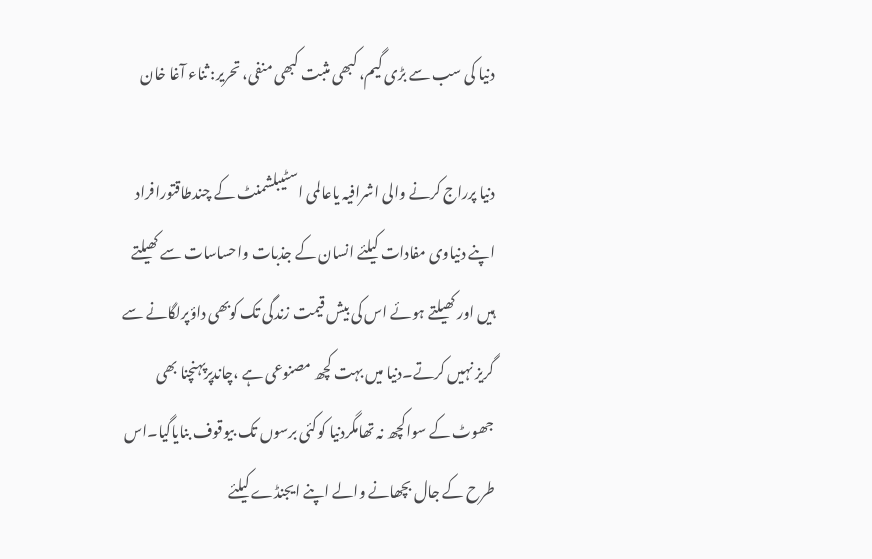دنیا کی سب سے بڑی گیم، کبھی مثبت کبھی منفی، تحریر: ثناء آغا خان

دنیا پرراج کرنے والی اشرافیہ یاعالمی اسٹیبلشمنٹ کے چندطاقتورافراد اپنے دنیاوی مفادات کیلئے انسان کے جذبات واحساسات سے کھیلتے ہیں اور کھیلتے ہوئے اس کی بیش قیمت زندگی تک کوبھی داؤپرلگانے سے گریز نہیں کرتے۔دنیا میں بہت کچھ مصنوعی ہے ،چاندپرپہنچنا بھی جھوٹ کے سواکچھ نہ تھامگردنیا کوکئی برسوں تک بیوقوف بنایاگیا۔اس طرح کے جال بچھانے والے اپنے ایجنڈے کیلئے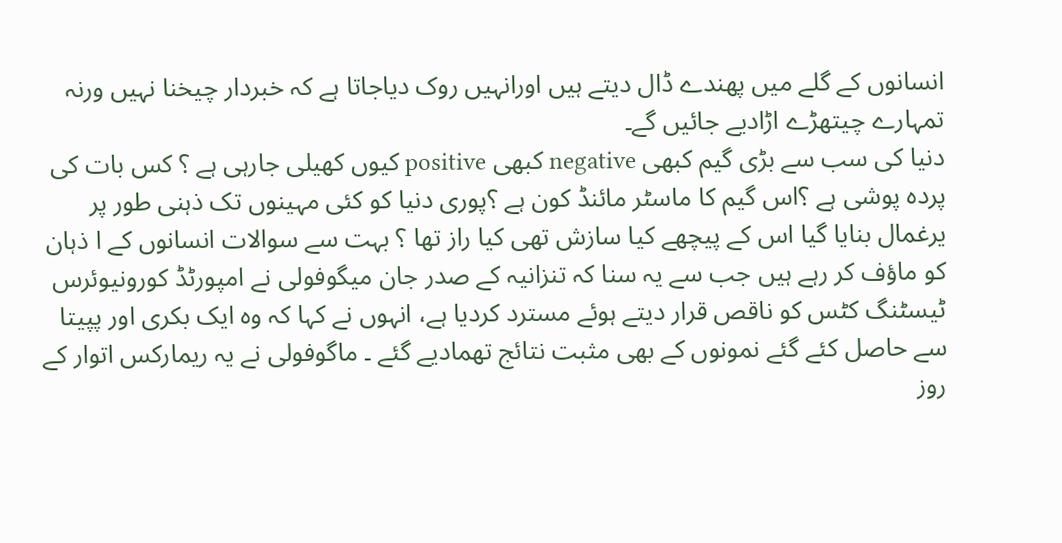انسانوں کے گلے میں پھندے ڈال دیتے ہیں اورانہیں روک دیاجاتا ہے کہ خبردار چیخنا نہیں ورنہ تمہارے چیتھڑے اڑادیے جائیں گے۔
دنیا کی سب سے بڑی گیم کبھی negative کبھی positive کیوں کھیلی جارہی ہے ؟ کس بات کی پردہ پوشی ہے ؟اس گیم کا ماسٹر مائنڈ کون ہے ؟پوری دنیا کو کئی مہینوں تک ذہنی طور پر یرغمال بنایا گیا اس کے پیچھے کیا سازش تھی کیا راز تھا ؟ بہت سے سوالات انسانوں کے ا ذہان کو ماؤف کر رہے ہیں جب سے یہ سنا کہ تنزانیہ کے صدر جان میگوفولی نے امپورٹڈ کورونیوئرس ٹیسٹنگ کٹس کو ناقص قرار دیتے ہوئے مسترد کردیا ہے، انہوں نے کہا کہ وہ ایک بکری اور پپیتا سے حاصل کئے گئے نمونوں کے بھی مثبت نتائج تھمادیے گئے ۔ ماگوفولی نے یہ ریمارکس اتوار کے روز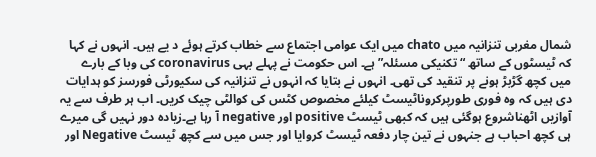شمال مغربی تنزانیہ میں chato میں ایک عوامی اجتماع سے خطاب کرتے ہوئے د یے ہیں۔ انہوں نے کہا کہ ٹیسٹوں کے ساتھ “تکنیکی مسئلہ” ہے۔ اس حکومت نے پہلے بہی coronavirus کی وبا کے بارے میں کچھ گڑبڑ ہونے پر تنقید کی تھی۔ انہوں نے بتایا کہ انہوں نے تنزانیہ کی سکیورٹی فورسز کو ہدایات دی ہیں کہ وہ فوری طورپرکروناٹیسٹ کیلئے مخصوص کٹس کی کوالٹی چیک کریں۔ اب ہر طرف سے یہ آوازیں اٹھناشروع ہوگئی ہیں کہ کبھی ٹیسٹ positive اور negative آ رہا ہے۔زیادہ دور نہیں گی میرے ہی کچھ احباب ہے جنہوں نے تین چار دفعہ ٹیسٹ کروایا اور جس میں سے کچھ ٹیسٹ Negative اور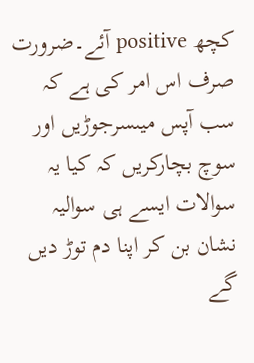کچھ positive آئے۔ضرورت صرف اس امر کی ہے کہ سب آپس میںسرجوڑیں اور سوچ بچارکریں کہ کیا یہ سوالات ایسے ہی سوالیہ نشان بن کر اپنا دم توڑ دیں گے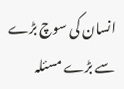انسان کی سوچ بڑے سے بڑے مسئلہ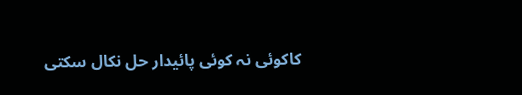کاکوئی نہ کوئی پائیدار حل نکال سکتی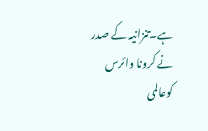ہے۔تنزانیہ کے صدر نے کرونا وائرس کوعالمی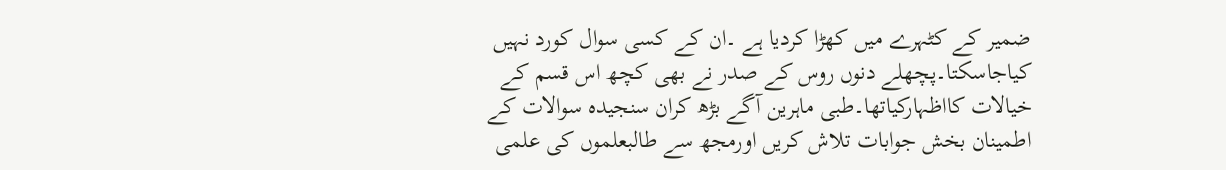ضمیر کے کٹہرے میں کھڑا کردیا ہے ۔ان کے کسی سوال کورد نہیں کیاجاسکتا۔پچھلے دنوں روس کے صدر نے بھی کچھ اس قسم کے خیالات کااظہارکیاتھا۔طبی ماہرین آگے بڑھ کران سنجیدہ سوالات کے اطمینان بخش جوابات تلاش کریں اورمجھ سے طالبعلموں کی علمی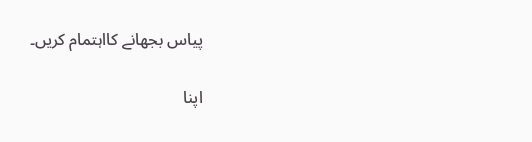پیاس بجھانے کااہتمام کریں۔

اپنا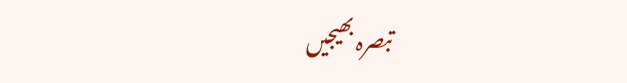تبصرہ بھیجیں